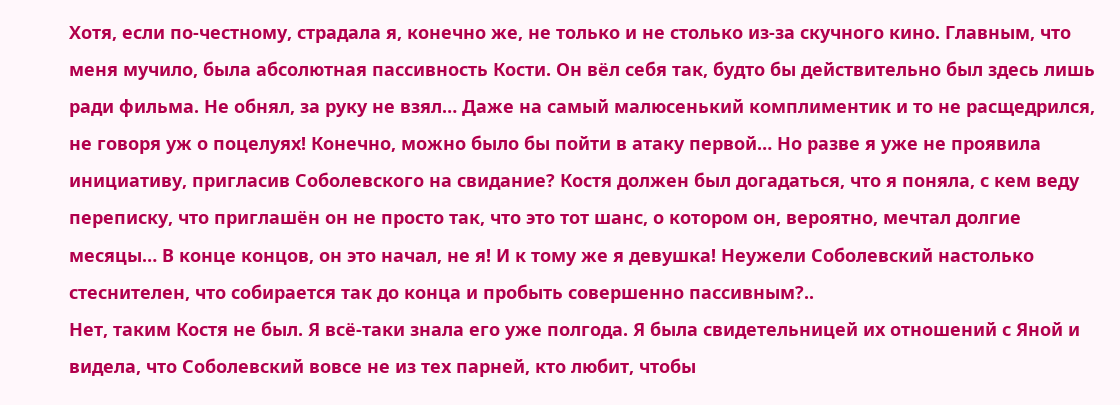Хотя, если по-честному, страдала я, конечно же, не только и не столько из-за скучного кино. Главным, что меня мучило, была абсолютная пассивность Кости. Он вёл себя так, будто бы действительно был здесь лишь ради фильма. Не обнял, за руку не взял… Даже на самый малюсенький комплиментик и то не расщедрился, не говоря уж о поцелуях! Конечно, можно было бы пойти в атаку первой… Но разве я уже не проявила инициативу, пригласив Соболевского на свидание? Костя должен был догадаться, что я поняла, с кем веду переписку, что приглашён он не просто так, что это тот шанс, о котором он, вероятно, мечтал долгие месяцы… В конце концов, он это начал, не я! И к тому же я девушка! Неужели Соболевский настолько стеснителен, что собирается так до конца и пробыть совершенно пассивным?..
Нет, таким Костя не был. Я всё-таки знала его уже полгода. Я была свидетельницей их отношений с Яной и видела, что Соболевский вовсе не из тех парней, кто любит, чтобы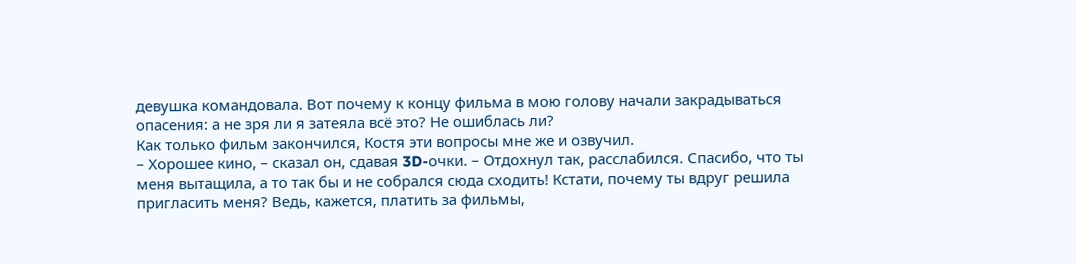девушка командовала. Вот почему к концу фильма в мою голову начали закрадываться опасения: а не зря ли я затеяла всё это? Не ошиблась ли?
Как только фильм закончился, Костя эти вопросы мне же и озвучил.
– Хорошее кино, – сказал он, сдавая 3D-очки. – Отдохнул так, расслабился. Спасибо, что ты меня вытащила, а то так бы и не собрался сюда сходить! Кстати, почему ты вдруг решила пригласить меня? Ведь, кажется, платить за фильмы,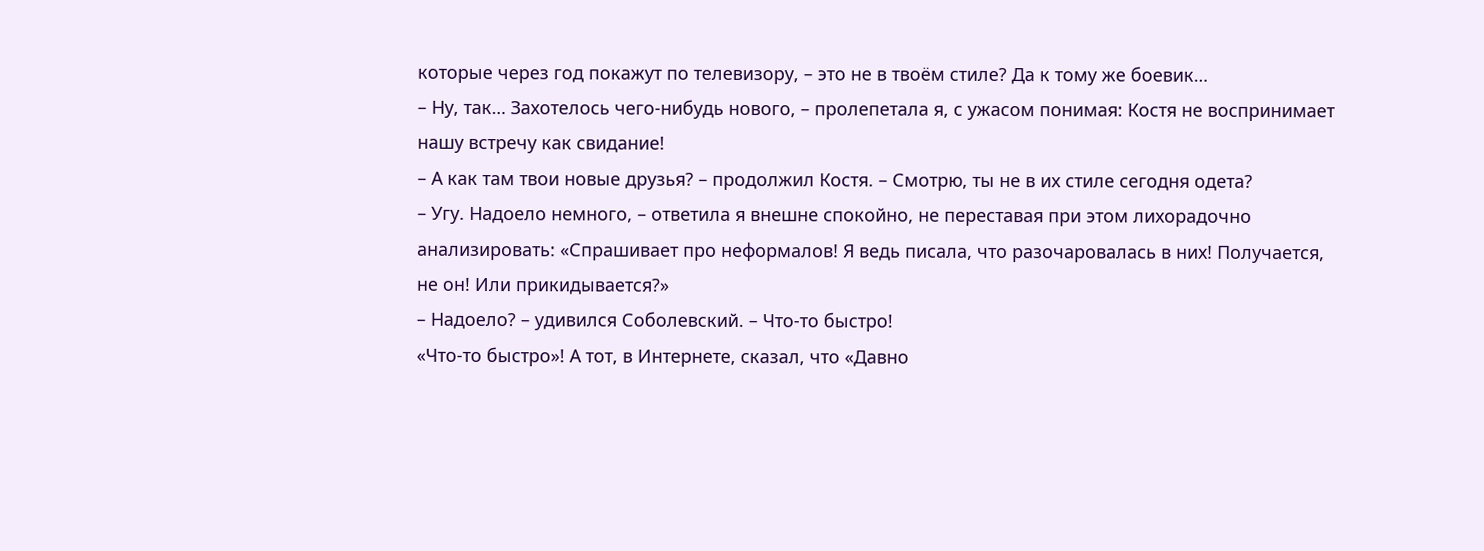которые через год покажут по телевизору, – это не в твоём стиле? Да к тому же боевик…
– Ну, так… Захотелось чего-нибудь нового, – пролепетала я, с ужасом понимая: Костя не воспринимает нашу встречу как свидание!
– А как там твои новые друзья? – продолжил Костя. – Смотрю, ты не в их стиле сегодня одета?
– Угу. Надоело немного, – ответила я внешне спокойно, не переставая при этом лихорадочно анализировать: «Спрашивает про неформалов! Я ведь писала, что разочаровалась в них! Получается, не он! Или прикидывается?»
– Надоело? – удивился Соболевский. – Что-то быстро!
«Что-то быстро»! А тот, в Интернете, сказал, что «Давно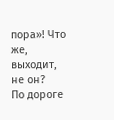пора»! Что же, выходит, не он?
По дороге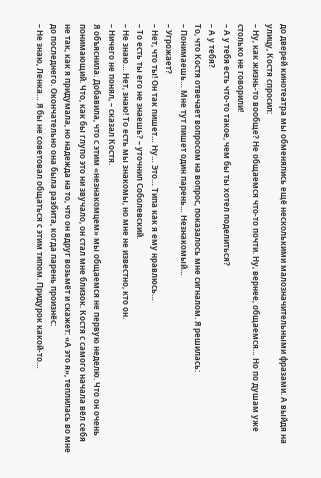до дверей кинотеатра мы обменялись ещё несколькими малозначительными фразами. А выйдя на улицу, Костя спросил:
– Ну, как жизнь-то вообще? Не общаемся что-то почти. Ну, вернее, общаемся… Но по душам уже столько не говорили!
– А у тебя есть что-то такое, чем бы ты хотел поделиться?
– А у тебя?
То, что Костя отвечает вопросом на вопрос, показалось мне сигналом. Я решилась:
– Понимаешь… Мне тут пишет один парень… Незнакомый…
– Угрожает?
– Нет, что ты! Он так пишет… Ну… Это… Типа как я ему нравлюсь…
– То есть ты его не знаешь? – уточнил Соболевский.
– Не знаю… Нет, знаю! То есть мы знакомы, но мне не известно, кто он.
– Ничего не понял, – сказал Костя.
Я объяснила. Добавила, что с этим «незнакомцем» мы общаемся не первую неделю. Что он очень понимающий. Что, как бы глупо это ни звучало, он стал мне близок. Костя с самого начала вёл себя не так, как я придумала, но надежда на то, что он вдруг возьмёт и скажет: «А это я», теплилась во мне до последнего. Окончательно она была разбита, когда парень произнёс:
– Не знаю, Ленка… Я бы не советовал общаться с этим типом. Придурок какой-то…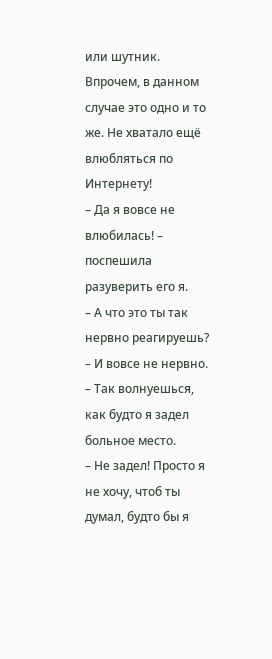или шутник. Впрочем, в данном случае это одно и то же. Не хватало ещё влюбляться по Интернету!
– Да я вовсе не влюбилась! – поспешила разуверить его я.
– А что это ты так нервно реагируешь?
– И вовсе не нервно.
– Так волнуешься, как будто я задел больное место.
– Не задел! Просто я не хочу, чтоб ты думал, будто бы я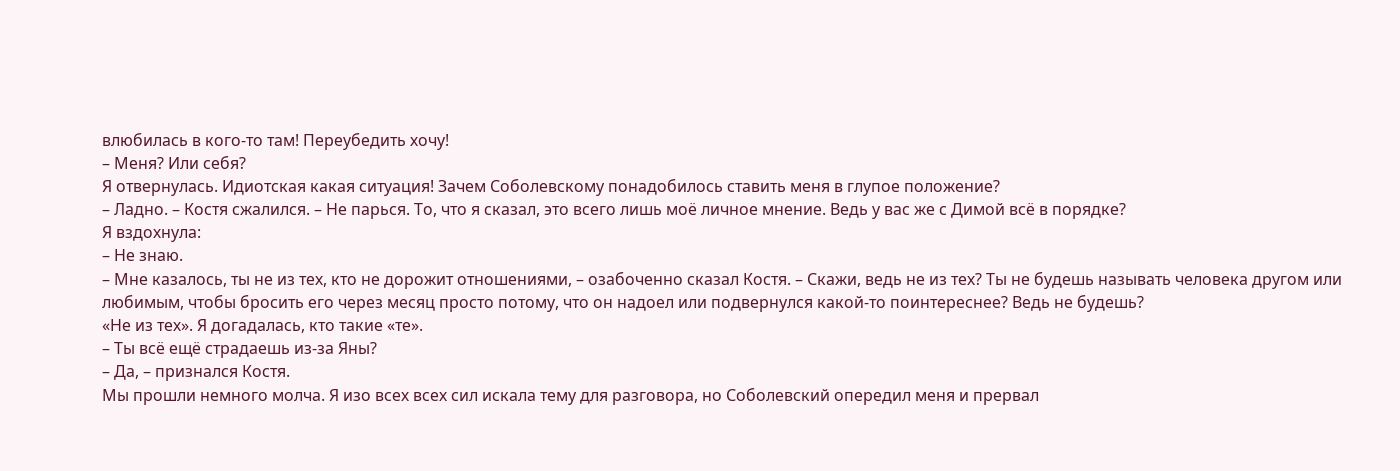влюбилась в кого-то там! Переубедить хочу!
– Меня? Или себя?
Я отвернулась. Идиотская какая ситуация! Зачем Соболевскому понадобилось ставить меня в глупое положение?
– Ладно. – Костя сжалился. – Не парься. То, что я сказал, это всего лишь моё личное мнение. Ведь у вас же с Димой всё в порядке?
Я вздохнула:
– Не знаю.
– Мне казалось, ты не из тех, кто не дорожит отношениями, – озабоченно сказал Костя. – Скажи, ведь не из тех? Ты не будешь называть человека другом или любимым, чтобы бросить его через месяц просто потому, что он надоел или подвернулся какой-то поинтереснее? Ведь не будешь?
«Не из тех». Я догадалась, кто такие «те».
– Ты всё ещё страдаешь из-за Яны?
– Да, – признался Костя.
Мы прошли немного молча. Я изо всех всех сил искала тему для разговора, но Соболевский опередил меня и прервал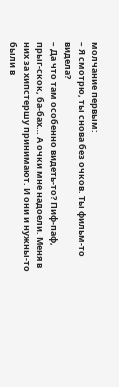молчание первым:
– Я смотрю, ты снова без очков. Ты фильм-то видела?
– Да что там особенно видеть-то? Пиф-паф, прыг-скок, ба-бах… А очки мне надоели. Меня в них за хипстершу принимают. И они и нужны-то были в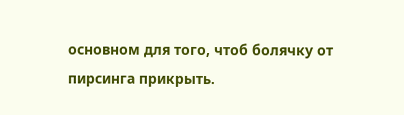основном для того, чтоб болячку от пирсинга прикрыть.